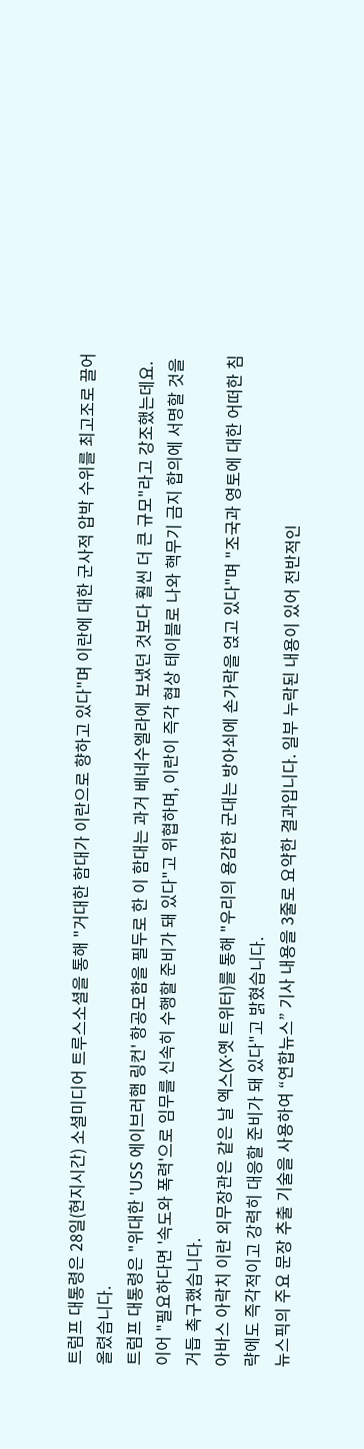트럼프 대통령은 28일(현지시간) 소셜미디어 트루스소셜을 통해 "거대한 함대가 이란으로 향하고 있다"며 이란에 대한 군사적 압박 수위를 최고조로 끌어올렸습니다.
트럼프 대통령은 "위대한 'USS 에이브러햄 링컨' 항공모함을 필두로 한 이 함대는 과거 베네수엘라에 보냈던 것보다 훨씬 더 큰 규모"라고 강조했는데요.이어 "필요하다면 '속도와 폭력'으로 임무를 신속히 수행할 준비가 돼 있다"고 위협하며, 이란이 즉각 협상 테이블로 나와 핵무기 금지 합의에 서명할 것을 거듭 촉구했습니다.
아바스 아락치 이란 외무장관은 같은 날 엑스(X·옛 트위터)를 통해 "우리의 용감한 군대는 방아쇠에 손가락을 얹고 있다"며 "조국과 영토에 대한 어떠한 침략에도 즉각적이고 강력히 대응할 준비가 돼 있다"고 밝혔습니다.
뉴스픽의 주요 문장 추출 기술을 사용하여 “연합뉴스” 기사 내용을 3줄로 요약한 결과입니다. 일부 누락된 내용이 있어 전반적인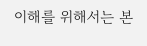이해를 위해서는 본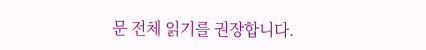문 전체 읽기를 권장합니다.